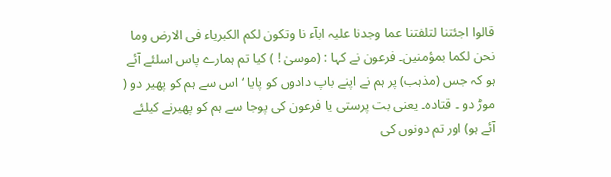قالوا اجئتنا لتلفتنا عما وجدنا علیہ ابآء نا وتکون لکم الکبریاء فی الارض وما نحن لکما بمؤمنین۔ فرعون نے کہا : (موسیٰ ! ) کیا تم ہمارے پاس اسلئے آئے ہو کہ جس (مذہب) پر ہم نے اپنے باپ دادوں کو پایا ‘ اس سے ہم کو پھیر دو ( موڑ دو ۔ قتادہ۔ یعنی بت پرستی یا فرعون کی پوجا سے ہم کو پھیرنے کیلئے آئے ہو) اور تم دونوں کی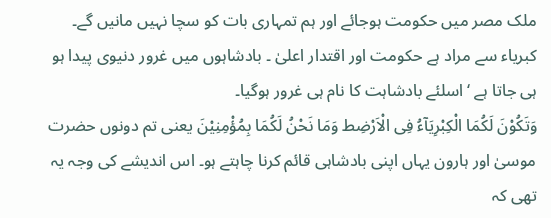ملک مصر میں حکومت ہوجائے اور ہم تمہاری بات کو سچا نہیں مانیں گے۔ کبریاء سے مراد ہے حکومت اور اقتدار اعلیٰ ۔ بادشاہوں میں غرور دنیوی پیدا ہو ہی جاتا ہے ‘ اسلئے بادشاہت کا نام ہی غرور ہوگیا۔
وَتَکُوْنَ لَکُمَا الْکِبْرِیَآءُ فِی الْاَرْضِط وَمَا نَحْنُ لَکُمَا بِمُؤْمِنِیْنَ یعنی تم دونوں حضرت موسیٰ اور ہارون یہاں اپنی بادشاہی قائم کرنا چاہتے ہو۔ اس اندیشے کی وجہ یہ تھی کہ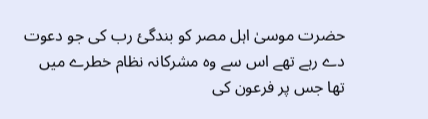حضرت موسیٰ اہل مصر کو بندگئ رب کی جو دعوت دے رہے تھے اس سے وہ مشرکانہ نظام خطرے میں تھا جس پر فرعون کی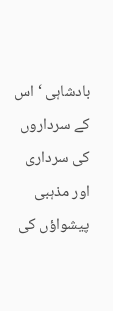بادشاہی ‘ اس کے سرداروں کی سرداری اور مذہبی پیشواؤں کی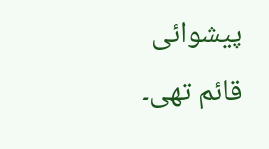پیشوائی قائم تھی۔